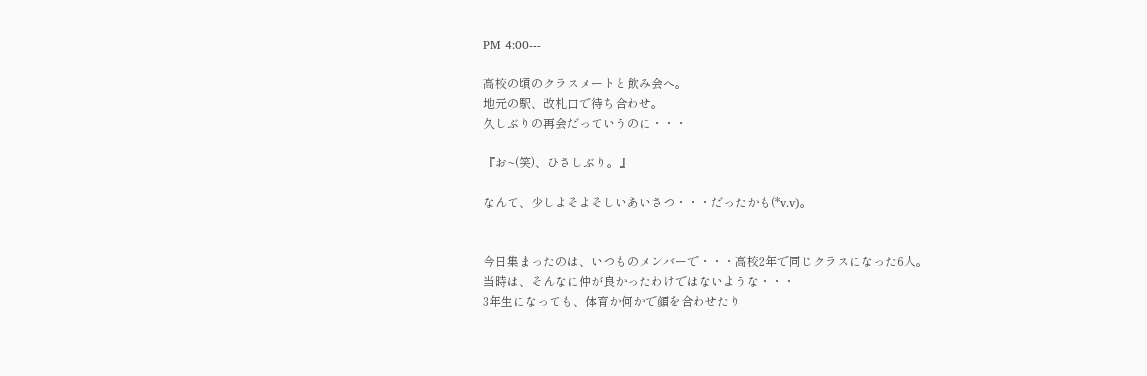PM 4:00---

高校の頃のクラスメートと飲み会へ。
地元の駅、改札口で待ち合わせ。
久しぶりの再会だっていうのに・・・

『お~(笑)、ひさしぶり。』

なんて、少しよそよそしいあいさつ・・・だったかも(*v.v)。


今日集まったのは、いつものメンバーで・・・高校2年で同じクラスになった6人。
当時は、そんなに仲が良かったわけではないような・・・
3年生になっても、体育か何かで顔を合わせたり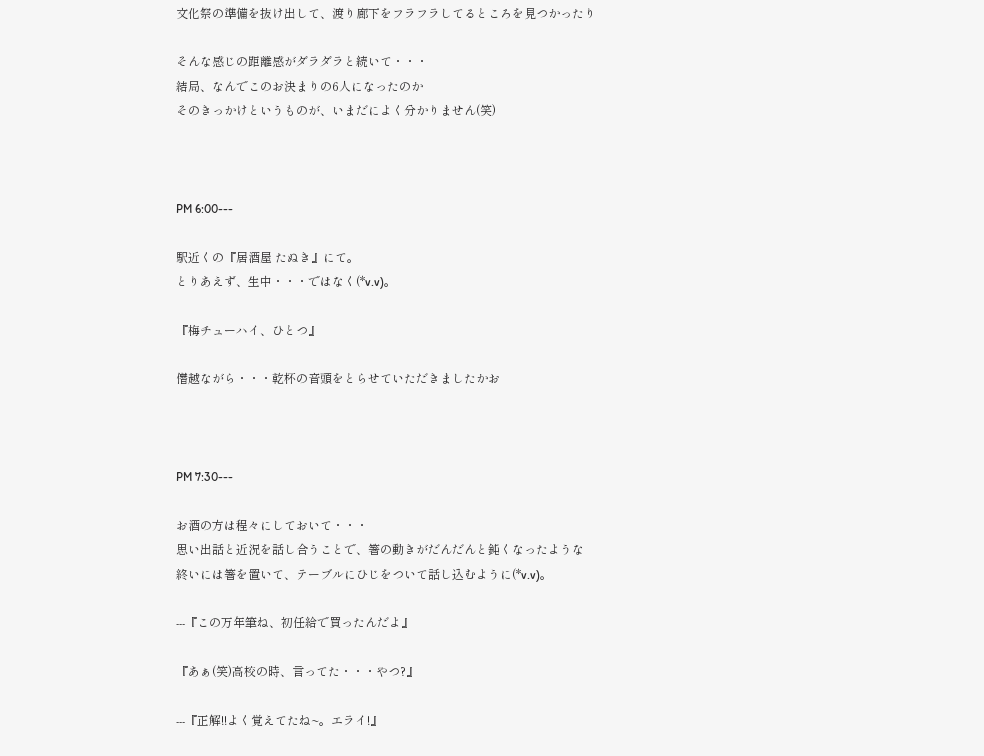文化祭の準備を抜け出して、渡り廊下をフラフラしてるところを見つかったり

そんな感じの距離感がダラダラと続いて・・・
結局、なんでこのお決まりの6人になったのか
そのきっかけというものが、いまだによく分かりません(笑)



PM 6:00---

駅近くの『居酒屋 たぬき』にて。
とりあえず、生中・・・ではなく(*v.v)。

『梅チューハイ、ひとつ』

僭越ながら・・・乾杯の音頭をとらせていただきましたかお



PM 7:30---

お酒の方は程々にしておいて・・・
思い出話と近況を話し合うことで、箸の動きがだんだんと鈍くなったような
終いには箸を置いて、テーブルにひじをついて話し込むように(*v.v)。

---『この万年筆ね、初任給で買ったんだよ』

『あぁ(笑)高校の時、言ってた・・・やつ?』

---『正解!!よく覚えてたね~。エライ!』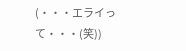(・・・エライって・・・(笑))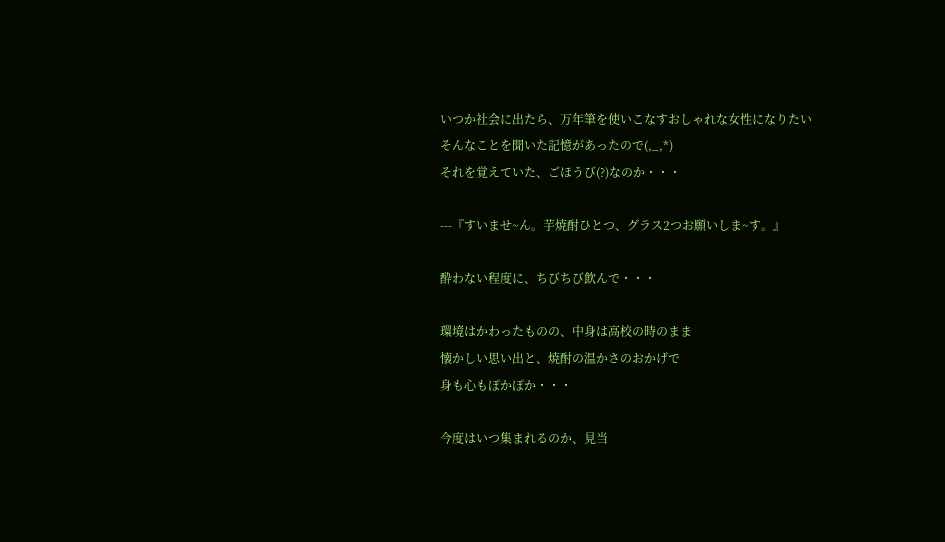いつか社会に出たら、万年筆を使いこなすおしゃれな女性になりたい
そんなことを聞いた記憶があったので(,_,*)
それを覚えていた、ごほうび(?)なのか・・・

---『すいませ~ん。芋焼酎ひとつ、グラス2つお願いしま~す。』

酔わない程度に、ちびちび飲んで・・・

環境はかわったものの、中身は高校の時のまま
懐かしい思い出と、焼酎の温かさのおかげで
身も心もぽかぽか・・・

今度はいつ集まれるのか、見当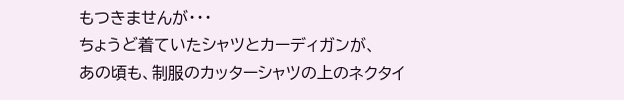もつきませんが・・・
ちょうど着ていたシャツとカーディガンが、
あの頃も、制服のカッターシャツの上のネクタイ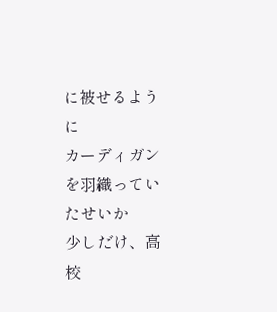に被せるように
カーディガンを羽織っていたせいか
少しだけ、高校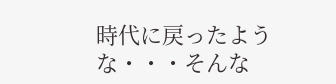時代に戻ったような・・・そんな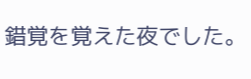錯覚を覚えた夜でした。